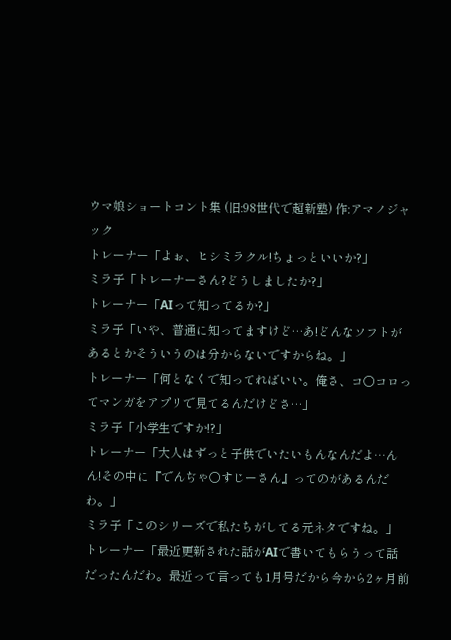ウマ娘ショートコント集 (旧:98世代で超新塾) 作:アマノジャック
トレーナー「よぉ、ヒシミラクル!ちょっといいか?」
ミラ子「トレーナーさん?どうしましたか?」
トレーナー「AIって知ってるか?」
ミラ子「いや、普通に知ってますけど…あ!どんなソフトがあるとかそういうのは分からないですからね。」
トレーナー「何となくで知ってればいい。俺さ、コ○コロってマンガをアプリで見てるんだけどさ…」
ミラ子「小学生ですか!?」
トレーナー「大人はずっと子供でいたいもんなんだよ…んん!その中に『でんぢゃ○すじーさん』ってのがあるんだわ。」
ミラ子「このシリーズで私たちがしてる元ネタですね。」
トレーナー「最近更新された話がAIで書いてもらうって話だったんだわ。最近って言っても1月号だから今から2ヶ月前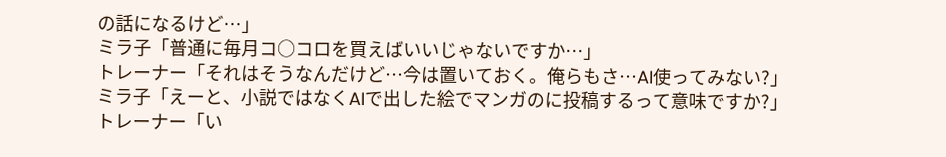の話になるけど…」
ミラ子「普通に毎月コ○コロを買えばいいじゃないですか…」
トレーナー「それはそうなんだけど…今は置いておく。俺らもさ…AI使ってみない?」
ミラ子「えーと、小説ではなくAIで出した絵でマンガのに投稿するって意味ですか?」
トレーナー「い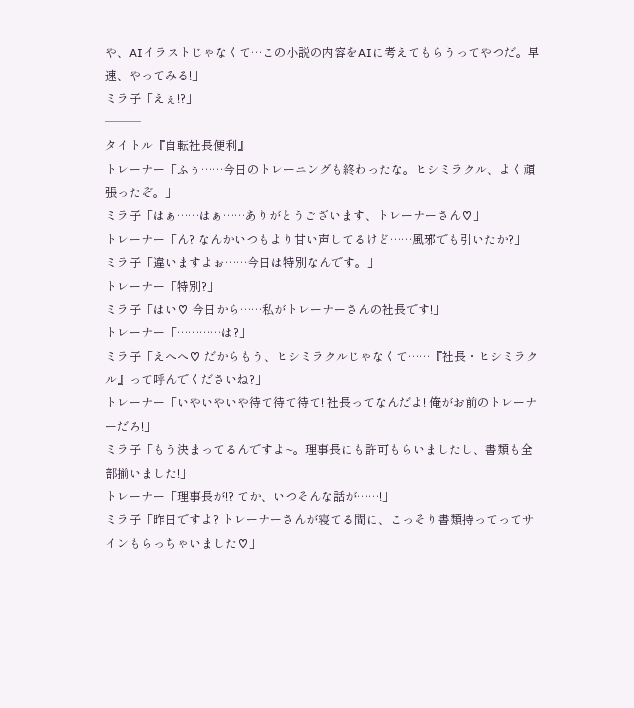や、AIイラストじゃなくて…この小説の内容をAIに考えてもらうってやつだ。早速、やってみる!」
ミラ子「えぇ!?」
───
タイトル『自転社長便利』
トレーナー「ふぅ……今日のトレーニングも終わったな。ヒシミラクル、よく頑張ったぞ。」
ミラ子「はぁ……はぁ……ありがとうございます、トレーナーさん♡」
トレーナー「ん? なんかいつもより甘い声してるけど……風邪でも引いたか?」
ミラ子「違いますよぉ……今日は特別なんです。」
トレーナー「特別?」
ミラ子「はい♡ 今日から……私がトレーナーさんの社長です!」
トレーナー「…………は?」
ミラ子「えへへ♡ だからもう、ヒシミラクルじゃなくて……『社長・ヒシミラクル』って呼んでくださいね?」
トレーナー「いやいやいや待て待て待て! 社長ってなんだよ! 俺がお前のトレーナーだろ!」
ミラ子「もう決まってるんですよ~。理事長にも許可もらいましたし、書類も全部揃いました!」
トレーナー「理事長が!? てか、いつそんな話が……!」
ミラ子「昨日ですよ? トレーナーさんが寝てる間に、こっそり書類持ってってサインもらっちゃいました♡」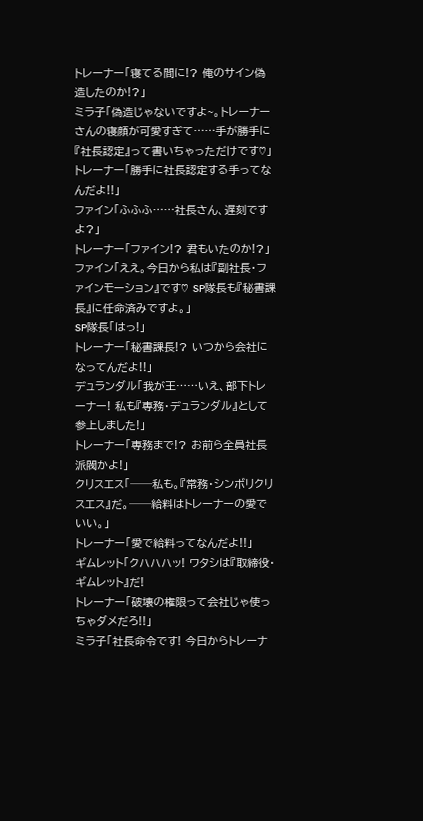トレーナー「寝てる間に!? 俺のサイン偽造したのか!?」
ミラ子「偽造じゃないですよ~。トレーナーさんの寝顔が可愛すぎて……手が勝手に『社長認定』って書いちゃっただけです♡」
トレーナー「勝手に社長認定する手ってなんだよ!!」
ファイン「ふふふ……社長さん、遅刻ですよ?」
トレーナー「ファイン!? 君もいたのか!?」
ファイン「ええ。今日から私は『副社長・ファインモーション』です♡ SP隊長も『秘書課長』に任命済みですよ。」
SP隊長「はっ!」
トレーナー「秘書課長!? いつから会社になってんだよ!!」
デュランダル「我が王……いえ、部下トレーナー! 私も『専務・デュランダル』として参上しました!」
トレーナー「専務まで!? お前ら全員社長派閥かよ!」
クリスエス「──私も。『常務・シンボリクリスエス』だ。──給料はトレーナーの愛でいい。」
トレーナー「愛で給料ってなんだよ!!」
ギムレット「クハハハッ! ワタシは『取締役・ギムレット』だ!
トレーナー「破壊の権限って会社じゃ使っちゃダメだろ!!」
ミラ子「社長命令です! 今日からトレーナ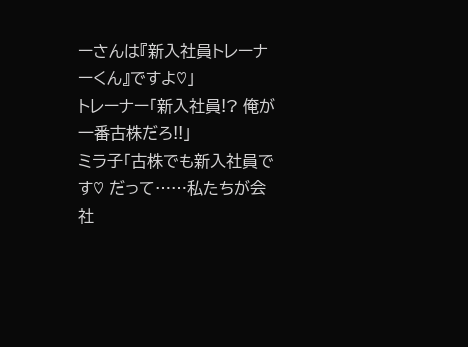ーさんは『新入社員トレーナーくん』ですよ♡」
トレーナー「新入社員!? 俺が一番古株だろ!!」
ミラ子「古株でも新入社員です♡ だって……私たちが会社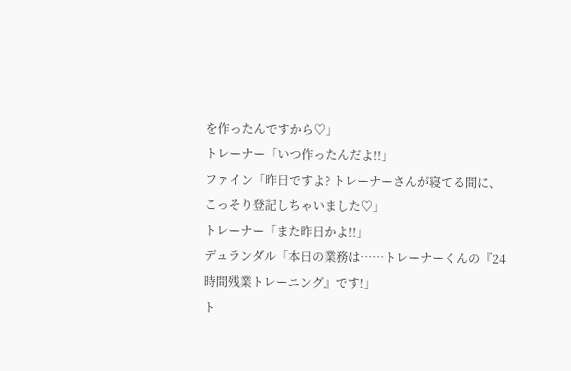を作ったんですから♡」
トレーナー「いつ作ったんだよ!!」
ファイン「昨日ですよ? トレーナーさんが寝てる間に、こっそり登記しちゃいました♡」
トレーナー「また昨日かよ!!」
デュランダル「本日の業務は……トレーナーくんの『24時間残業トレーニング』です!」
ト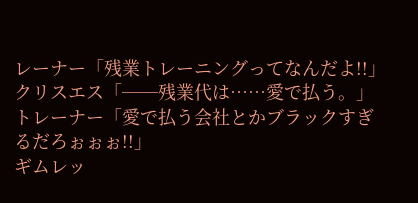レーナー「残業トレーニングってなんだよ!!」
クリスエス「──残業代は……愛で払う。」
トレーナー「愛で払う会社とかブラックすぎるだろぉぉぉ!!」
ギムレッ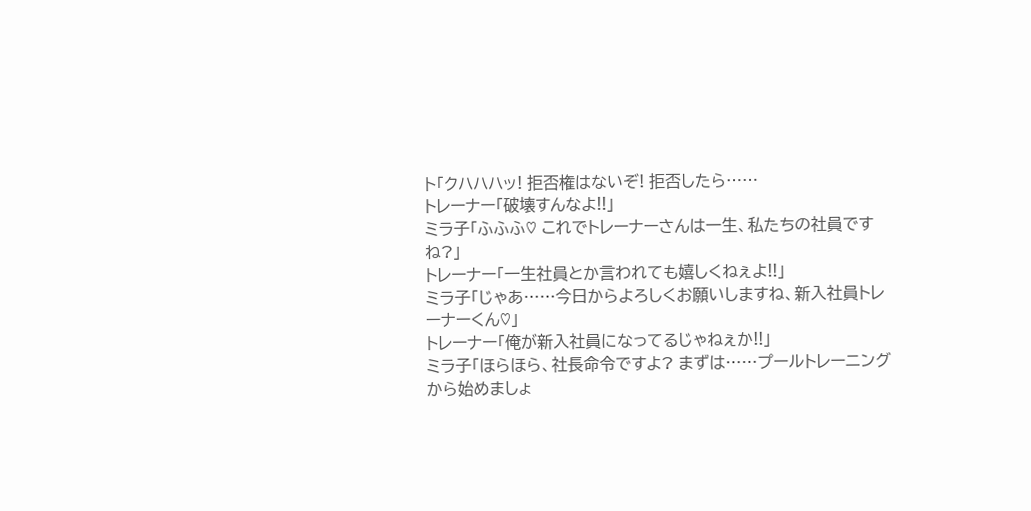ト「クハハハッ! 拒否権はないぞ! 拒否したら……
トレーナー「破壊すんなよ!!」
ミラ子「ふふふ♡ これでトレーナーさんは一生、私たちの社員ですね?」
トレーナー「一生社員とか言われても嬉しくねぇよ!!」
ミラ子「じゃあ……今日からよろしくお願いしますね、新入社員トレーナーくん♡」
トレーナー「俺が新入社員になってるじゃねぇか!!」
ミラ子「ほらほら、社長命令ですよ? まずは……プールトレーニングから始めましょ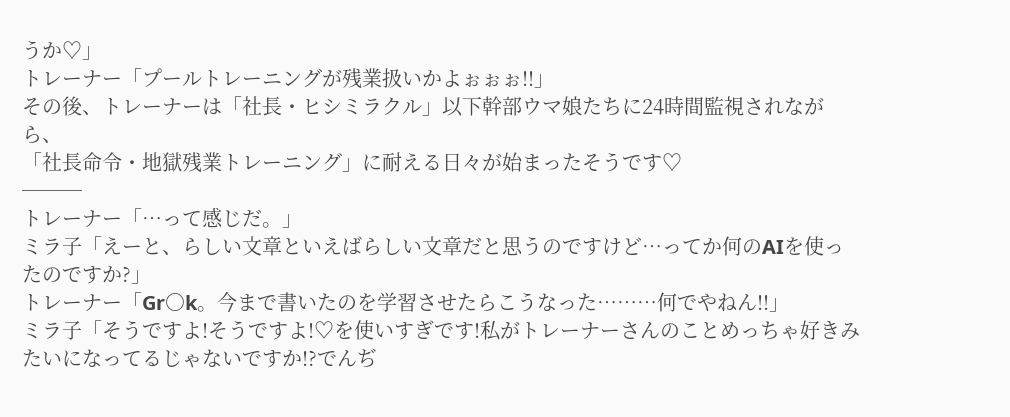うか♡」
トレーナー「プールトレーニングが残業扱いかよぉぉぉ!!」
その後、トレーナーは「社長・ヒシミラクル」以下幹部ウマ娘たちに24時間監視されながら、
「社長命令・地獄残業トレーニング」に耐える日々が始まったそうです♡
───
トレーナー「…って感じだ。」
ミラ子「えーと、らしい文章といえばらしい文章だと思うのですけど…ってか何のAIを使ったのですか?」
トレーナー「Gr○k。今まで書いたのを学習させたらこうなった………何でやねん!!」
ミラ子「そうですよ!そうですよ!♡を使いすぎです!私がトレーナーさんのことめっちゃ好きみたいになってるじゃないですか!?でんぢ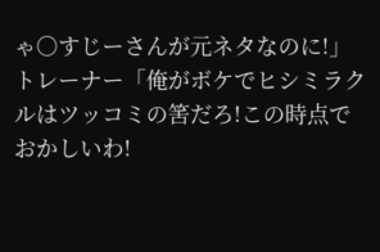ゃ○すじーさんが元ネタなのに!」
トレーナー「俺がボケでヒシミラクルはツッコミの筈だろ!この時点でおかしいわ!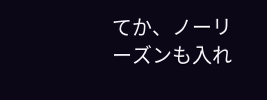てか、ノーリーズンも入れ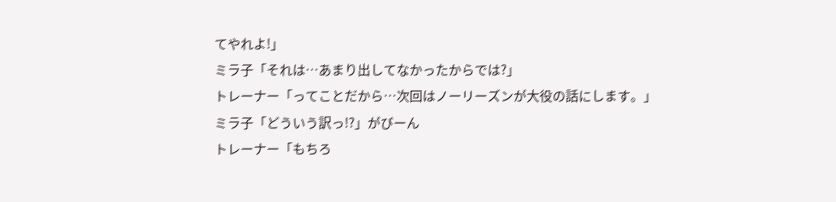てやれよ!」
ミラ子「それは…あまり出してなかったからでは?」
トレーナー「ってことだから…次回はノーリーズンが大役の話にします。」
ミラ子「どういう訳っ!?」がびーん
トレーナー「もちろ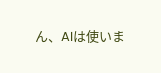ん、AIは使いま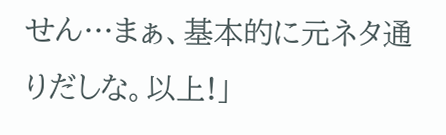せん…まぁ、基本的に元ネタ通りだしな。以上!」